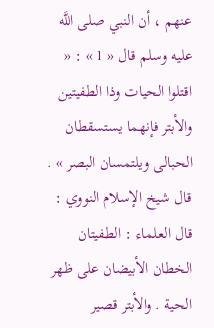عنهم ، أن النبي صلى اللَّه عليه وسلم قال « 1 » : « اقتلوا الحيات وذا الطفيتين والأبتر فإنهما يستسقطان الحبالى ويلتمسان البصر » . قال شيخ الإسلام النووي : قال العلماء : الطفيتان الخطان الأبيضان على ظهر الحية . والأبتر قصير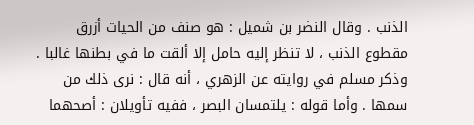الذنب . وقال النضر بن شميل : هو صنف من الحيات أزرق مقطوع الذنب ، لا تنظر إليه حامل إلا ألقت ما في بطنها غالبا . وذكر مسلم في روايته عن الزهري ، أنه قال : نرى ذلك من سمها . وأما قوله : يلتمسان البصر ، ففيه تأويلان : أصحهما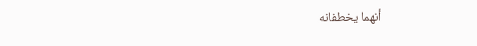أنهما يخطفانه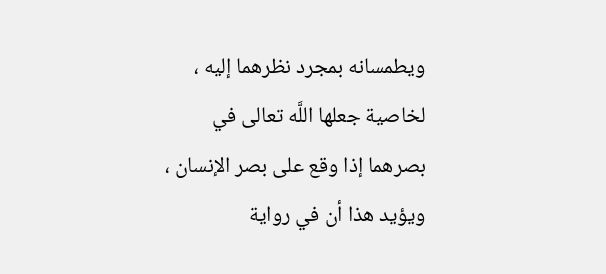ويطمسانه بمجرد نظرهما إليه ، لخاصية جعلها اللَّه تعالى في بصرهما إذا وقع على بصر الإنسان ، ويؤيد هذا أن في رواية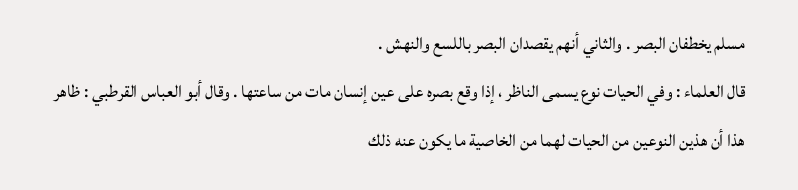مسلم يخطفان البصر . والثاني أنهم يقصدان البصر باللسع والنهش .
قال العلماء : وفي الحيات نوع يسمى الناظر ، إذا وقع بصره على عين إنسان مات من ساعتها . وقال أبو العباس القرطبي : ظاهر هذا أن هذين النوعين من الحيات لهما من الخاصية ما يكون عنه ذلك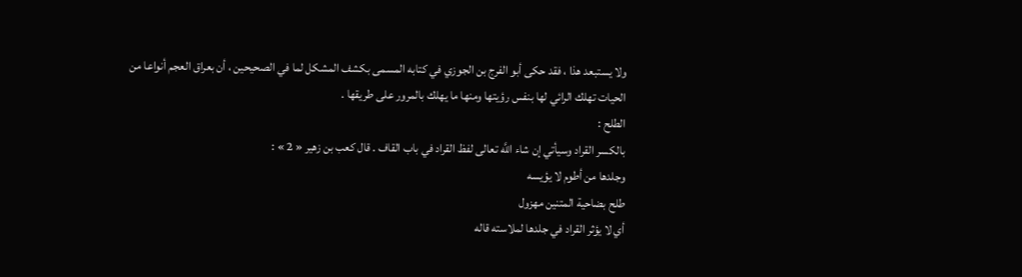ولا يستبعد هذا ، فقد حكى أبو الفرج بن الجوزي في كتابه المسمى بكشف المشكل لما في الصحيحين ، أن بعراق العجم أنواعا من الحيات تهلك الرائي لها بنفس رؤيتها ومنها ما يهلك بالمرور على طريقها .
الطلح :
بالكسر القراد وسيأتي إن شاء اللَّه تعالى لفظ القراد في باب القاف . قال كعب بن زهير « 2 » :
وجلدها من أطوم لا يؤيسه
طلح بضاحية المتنين مهزول
أي لا يؤثر القراد في جلدها لملاسته قاله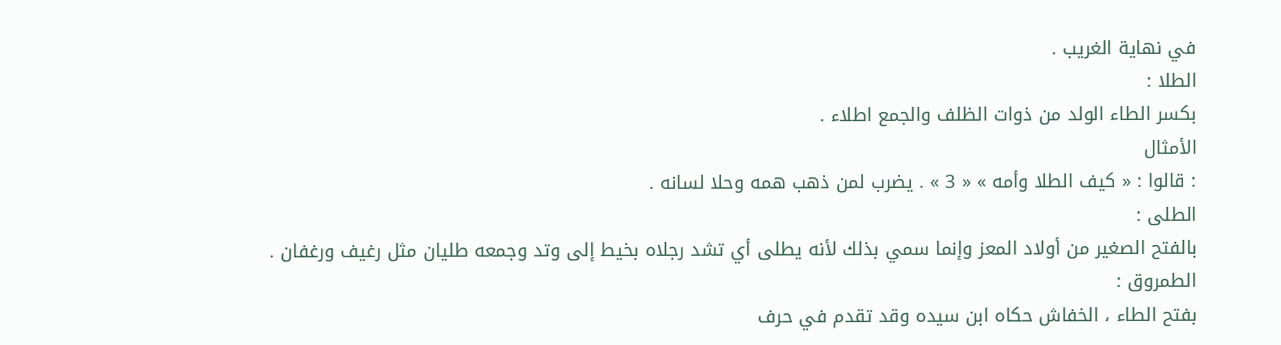في نهاية الغريب .
الطلا :
بكسر الطاء الولد من ذوات الظلف والجمع اطلاء .
الأمثال
: قالوا : « كيف الطلا وأمه » « 3 » . يضرب لمن ذهب همه وحلا لسانه .
الطلى :
بالفتح الصغير من أولاد المعز وإنما سمي بذلك لأنه يطلى أي تشد رجلاه بخيط إلى وتد وجمعه طليان مثل رغيف ورغفان .
الطمروق :
بفتح الطاء ، الخفاش حكاه ابن سيده وقد تقدم في حرف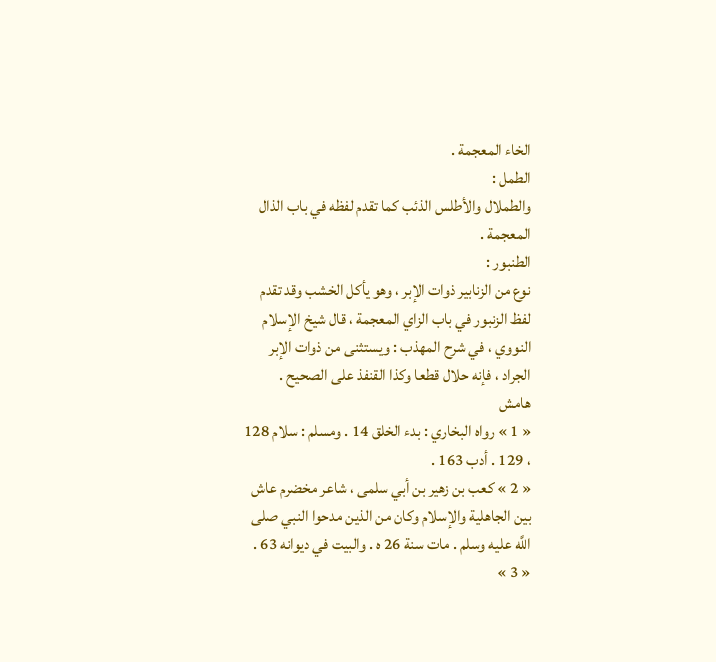الخاء المعجمة .
الطمل :
والطملال والأطلس الذئب كما تقدم لفظه في باب الذال المعجمة .
الطنبور :
نوع من الزنابير ذوات الإبر ، وهو يأكل الخشب وقد تقدم لفظ الزنبور في باب الزاي المعجمة ، قال شيخ الإسلام النووي ، في شرح المهذب : ويستثنى من ذوات الإبر الجراد ، فإنه حلال قطعا وكذا القنفذ على الصحيح .
هامش
« 1 » رواه البخاري : بدء الخلق 14 . ومسلم : سلام 128 ، 129 . أدب 163 .
« 2 » كعب بن زهير بن أبي سلمى ، شاعر مخضرم عاش بين الجاهلية والإسلام وكان من الذين مدحوا النبي صلى اللَّه عليه وسلم . مات سنة 26 ه . والبيت في ديوانه 63 .
« 3 »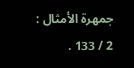جمهرة الأمثال : 2 / 133 .